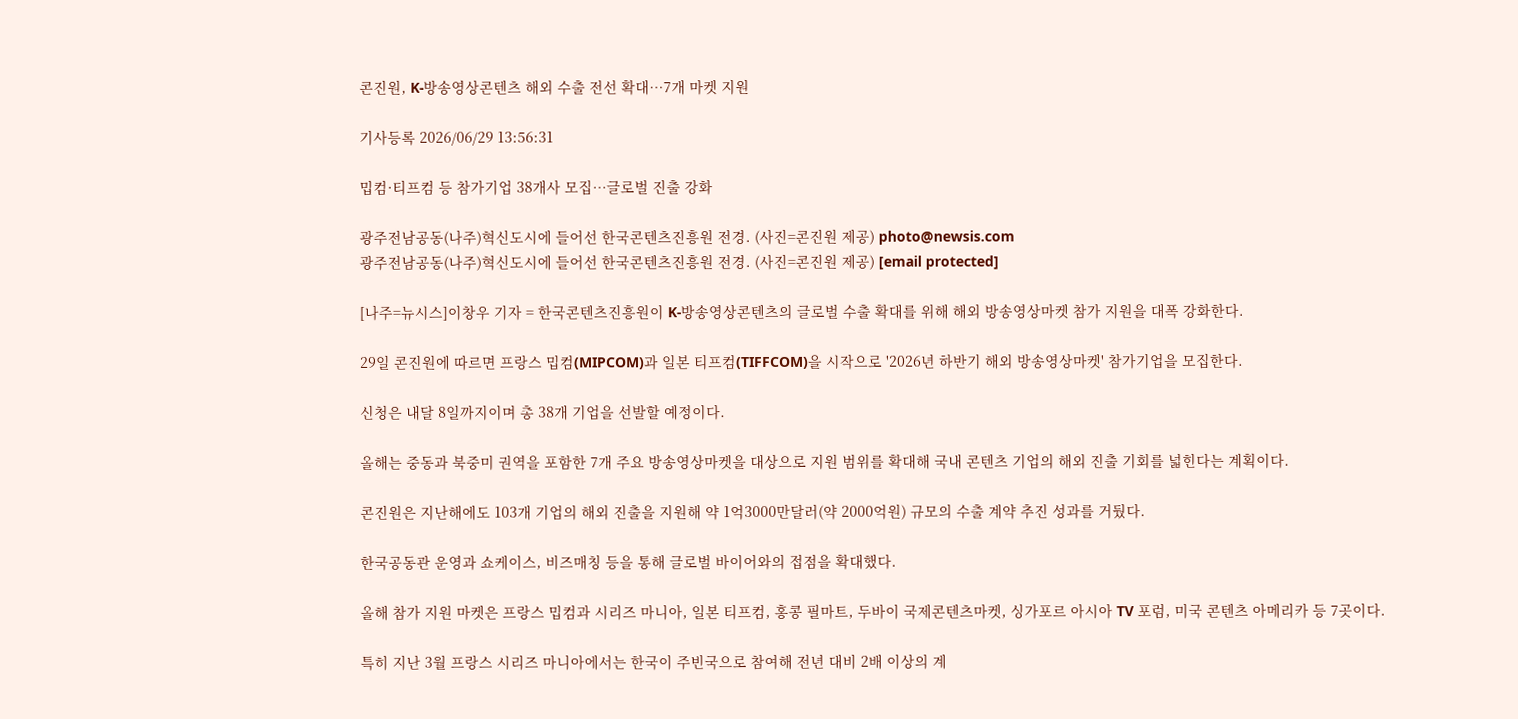콘진원, K-방송영상콘텐츠 해외 수출 전선 확대…7개 마켓 지원

기사등록 2026/06/29 13:56:31

밉컴·티프컴 등 참가기업 38개사 모집…글로벌 진출 강화

광주전남공동(나주)혁신도시에 들어선 한국콘텐츠진흥원 전경. (사진=콘진원 제공) photo@newsis.com
광주전남공동(나주)혁신도시에 들어선 한국콘텐츠진흥원 전경. (사진=콘진원 제공) [email protected]

[나주=뉴시스]이창우 기자 = 한국콘텐츠진흥원이 K-방송영상콘텐츠의 글로벌 수출 확대를 위해 해외 방송영상마켓 참가 지원을 대폭 강화한다.

29일 콘진원에 따르면 프랑스 밉컴(MIPCOM)과 일본 티프컴(TIFFCOM)을 시작으로 '2026년 하반기 해외 방송영상마켓' 참가기업을 모집한다.

신청은 내달 8일까지이며 총 38개 기업을 선발할 예정이다.

올해는 중동과 북중미 권역을 포함한 7개 주요 방송영상마켓을 대상으로 지원 범위를 확대해 국내 콘텐츠 기업의 해외 진출 기회를 넓힌다는 계획이다.

콘진원은 지난해에도 103개 기업의 해외 진출을 지원해 약 1억3000만달러(약 2000억원) 규모의 수출 계약 추진 성과를 거뒀다.

한국공동관 운영과 쇼케이스, 비즈매칭 등을 통해 글로벌 바이어와의 접점을 확대했다.

올해 참가 지원 마켓은 프랑스 밉컴과 시리즈 마니아, 일본 티프컴, 홍콩 필마트, 두바이 국제콘텐츠마켓, 싱가포르 아시아 TV 포럼, 미국 콘텐츠 아메리카 등 7곳이다.

특히 지난 3월 프랑스 시리즈 마니아에서는 한국이 주빈국으로 참여해 전년 대비 2배 이상의 계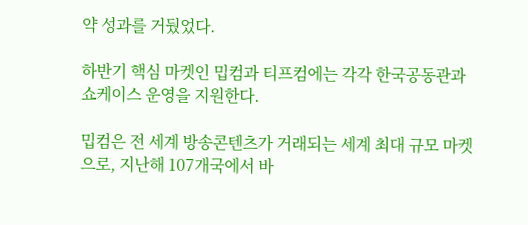약 성과를 거뒀었다.

하반기 핵심 마켓인 밉컴과 티프컴에는 각각 한국공동관과 쇼케이스 운영을 지원한다.

밉컴은 전 세계 방송콘텐츠가 거래되는 세계 최대 규모 마켓으로, 지난해 107개국에서 바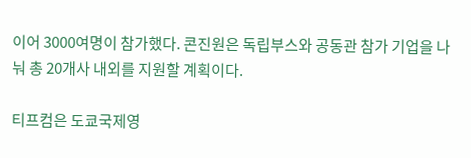이어 3000여명이 참가했다. 콘진원은 독립부스와 공동관 참가 기업을 나눠 총 20개사 내외를 지원할 계획이다.

티프컴은 도쿄국제영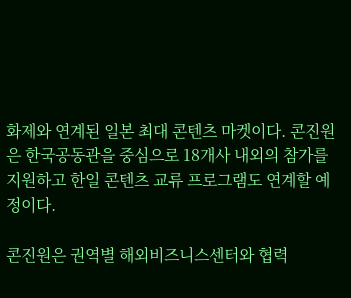화제와 연계된 일본 최대 콘텐츠 마켓이다. 콘진원은 한국공동관을 중심으로 18개사 내외의 참가를 지원하고 한일 콘텐츠 교류 프로그램도 연계할 예정이다.

콘진원은 권역별 해외비즈니스센터와 협력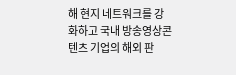해 현지 네트워크를 강화하고 국내 방송영상콘텐츠 기업의 해외 판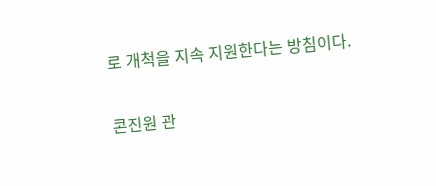로 개척을 지속 지원한다는 방침이다.

콘진원 관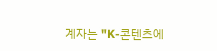계자는 "K-콘텐츠에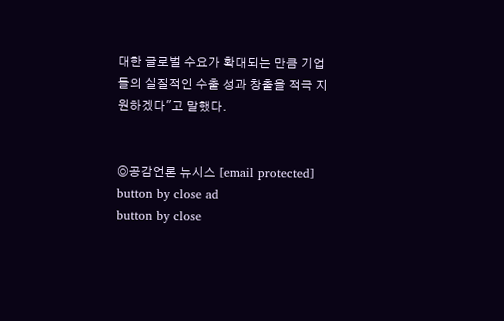대한 글로벌 수요가 확대되는 만큼 기업들의 실질적인 수출 성과 창출을 적극 지원하겠다"고 말했다.


◎공감언론 뉴시스 [email protected]
button by close ad
button by close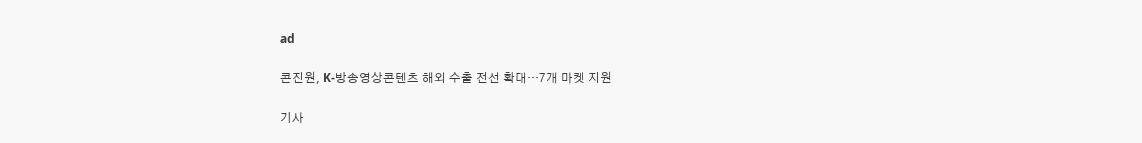ad

콘진원, K-방송영상콘텐츠 해외 수출 전선 확대…7개 마켓 지원

기사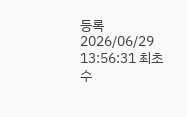등록 2026/06/29 13:56:31 최초수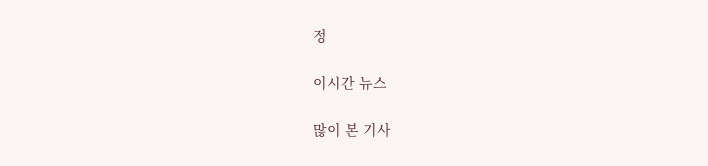정

이시간 뉴스

많이 본 기사